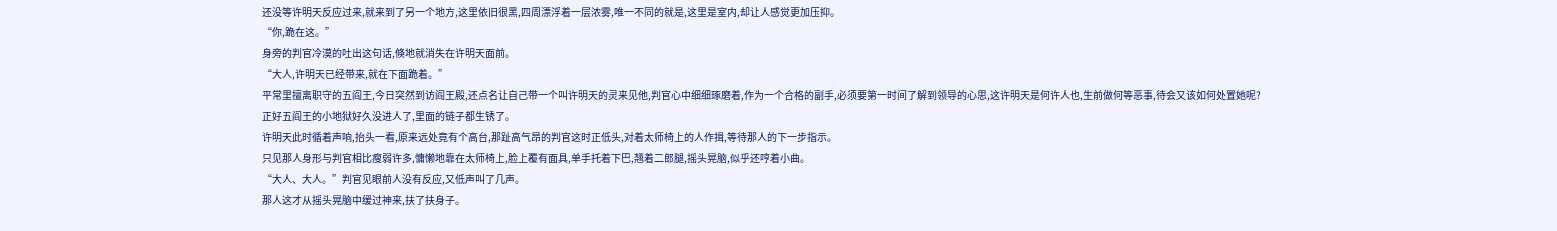还没等许明天反应过来,就来到了另一个地方,这里依旧很黑,四周漂浮着一层浓雾,唯一不同的就是,这里是室内,却让人感觉更加压抑。
“你,跪在这。”
身旁的判官冷漠的吐出这句话,倏地就消失在许明天面前。
“大人,许明天已经带来,就在下面跪着。”
平常里擅离职守的五阎王,今日突然到访阎王殿,还点名让自己带一个叫许明天的灵来见他,判官心中细细琢磨着,作为一个合格的副手,必须要第一时间了解到领导的心思,这许明天是何许人也,生前做何等恶事,待会又该如何处置她呢?
正好五阎王的小地狱好久没进人了,里面的链子都生锈了。
许明天此时循着声响,抬头一看,原来远处竟有个高台,那趾高气昂的判官这时正低头,对着太师椅上的人作揖,等待那人的下一步指示。
只见那人身形与判官相比瘦弱许多,慵懒地靠在太师椅上,脸上覆有面具,单手托着下巴,翘着二郎腿,摇头晃脑,似乎还哼着小曲。
“大人、大人。”判官见眼前人没有反应,又低声叫了几声。
那人这才从摇头晃脑中缓过神来,扶了扶身子。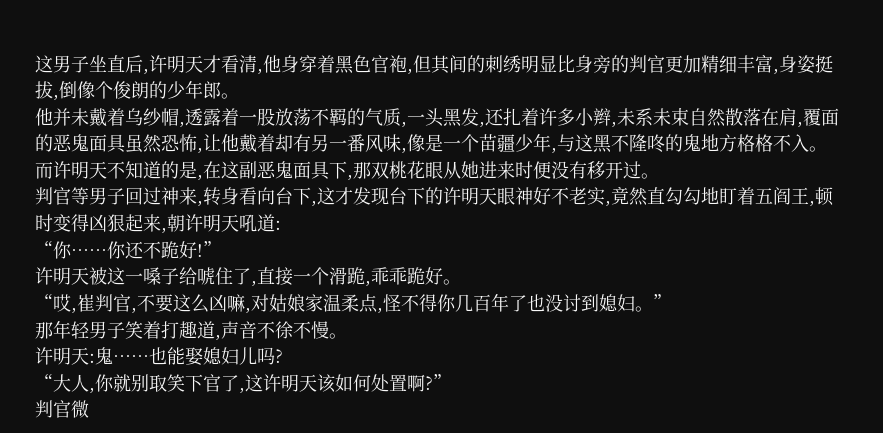这男子坐直后,许明天才看清,他身穿着黑色官袍,但其间的刺绣明显比身旁的判官更加精细丰富,身姿挺拔,倒像个俊朗的少年郎。
他并未戴着乌纱帽,透露着一股放荡不羁的气质,一头黑发,还扎着许多小辫,未系未束自然散落在肩,覆面的恶鬼面具虽然恐怖,让他戴着却有另一番风味,像是一个苗疆少年,与这黑不隆咚的鬼地方格格不入。
而许明天不知道的是,在这副恶鬼面具下,那双桃花眼从她进来时便没有移开过。
判官等男子回过神来,转身看向台下,这才发现台下的许明天眼神好不老实,竟然直勾勾地盯着五阎王,顿时变得凶狠起来,朝许明天吼道:
“你……你还不跪好!”
许明天被这一嗓子给唬住了,直接一个滑跪,乖乖跪好。
“哎,崔判官,不要这么凶嘛,对姑娘家温柔点,怪不得你几百年了也没讨到媳妇。”
那年轻男子笑着打趣道,声音不徐不慢。
许明天:鬼……也能娶媳妇儿吗?
“大人,你就别取笑下官了,这许明天该如何处置啊?”
判官微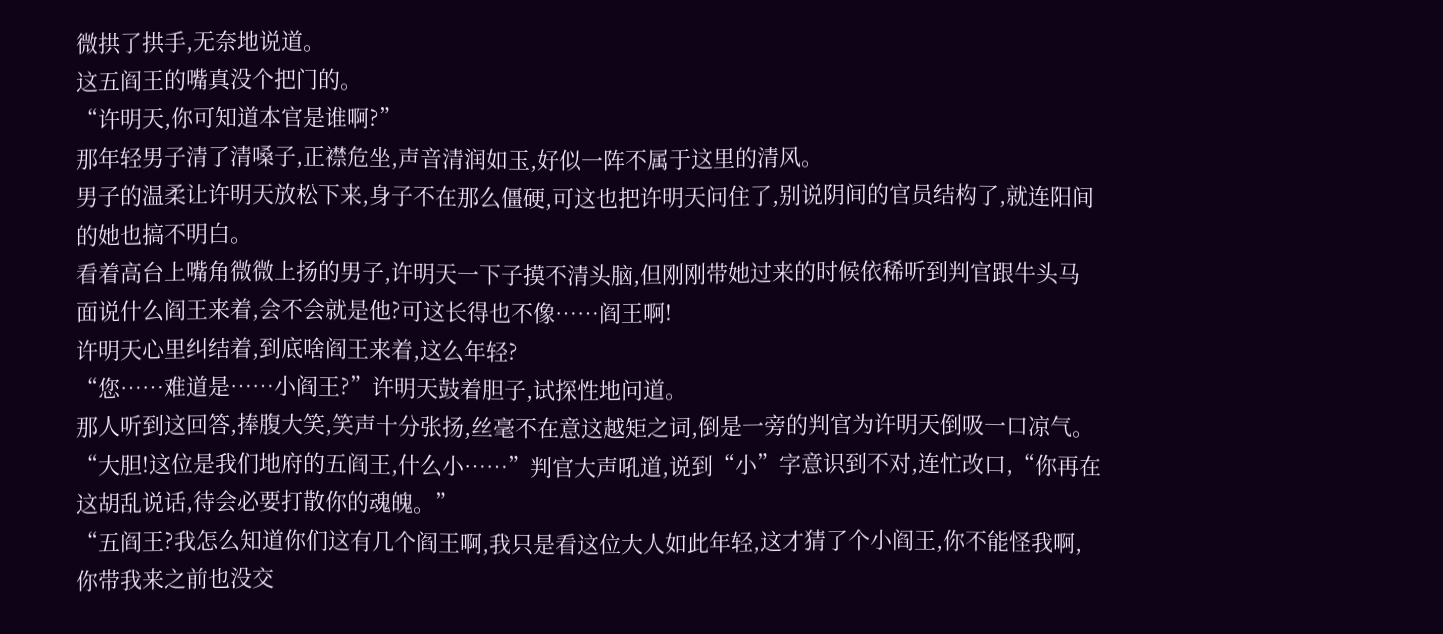微拱了拱手,无奈地说道。
这五阎王的嘴真没个把门的。
“许明天,你可知道本官是谁啊?”
那年轻男子清了清嗓子,正襟危坐,声音清润如玉,好似一阵不属于这里的清风。
男子的温柔让许明天放松下来,身子不在那么僵硬,可这也把许明天问住了,别说阴间的官员结构了,就连阳间的她也搞不明白。
看着高台上嘴角微微上扬的男子,许明天一下子摸不清头脑,但刚刚带她过来的时候依稀听到判官跟牛头马面说什么阎王来着,会不会就是他?可这长得也不像……阎王啊!
许明天心里纠结着,到底啥阎王来着,这么年轻?
“您……难道是……小阎王?”许明天鼓着胆子,试探性地问道。
那人听到这回答,捧腹大笑,笑声十分张扬,丝毫不在意这越矩之词,倒是一旁的判官为许明天倒吸一口凉气。
“大胆!这位是我们地府的五阎王,什么小……”判官大声吼道,说到“小”字意识到不对,连忙改口,“你再在这胡乱说话,待会必要打散你的魂魄。”
“五阎王?我怎么知道你们这有几个阎王啊,我只是看这位大人如此年轻,这才猜了个小阎王,你不能怪我啊,你带我来之前也没交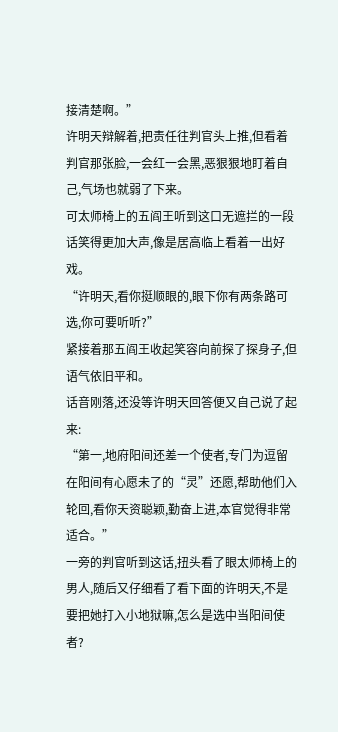接清楚啊。”
许明天辩解着,把责任往判官头上推,但看着判官那张脸,一会红一会黑,恶狠狠地盯着自己,气场也就弱了下来。
可太师椅上的五阎王听到这口无遮拦的一段话笑得更加大声,像是居高临上看着一出好戏。
“许明天,看你挺顺眼的,眼下你有两条路可选,你可要听听?”
紧接着那五阎王收起笑容向前探了探身子,但语气依旧平和。
话音刚落,还没等许明天回答便又自己说了起来:
“第一,地府阳间还差一个使者,专门为逗留在阳间有心愿未了的“灵”还愿,帮助他们入轮回,看你天资聪颖,勤奋上进,本官觉得非常适合。”
一旁的判官听到这话,扭头看了眼太师椅上的男人,随后又仔细看了看下面的许明天,不是要把她打入小地狱嘛,怎么是选中当阳间使者?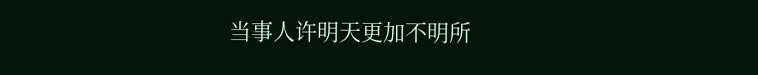当事人许明天更加不明所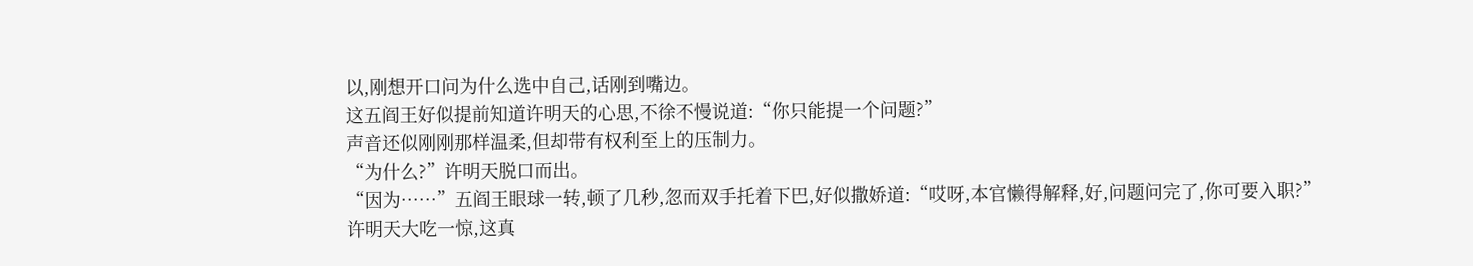以,刚想开口问为什么选中自己,话刚到嘴边。
这五阎王好似提前知道许明天的心思,不徐不慢说道:“你只能提一个问题?”
声音还似刚刚那样温柔,但却带有权利至上的压制力。
“为什么?”许明天脱口而出。
“因为……”五阎王眼球一转,顿了几秒,忽而双手托着下巴,好似撒娇道:“哎呀,本官懒得解释,好,问题问完了,你可要入职?”
许明天大吃一惊,这真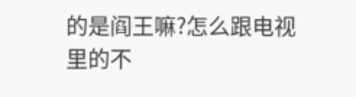的是阎王嘛?怎么跟电视里的不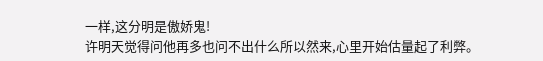一样,这分明是傲娇鬼!
许明天觉得问他再多也问不出什么所以然来,心里开始估量起了利弊。